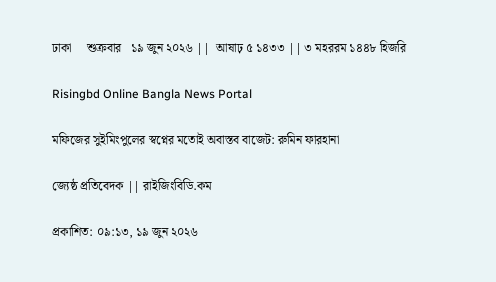ঢাকা     শুক্রবার   ১৯ জুন ২০২৬ ||  আষাঢ় ৫ ১৪৩৩ || ৩ মহররম ১৪৪৮ হিজরি

Risingbd Online Bangla News Portal

মফিজের সুইমিংপুলের স্বপ্নের মতোই অবাস্তব বাজেট: রুমিন ফারহানা

জ্যেষ্ঠ প্রতিবেদক || রাইজিংবিডি.কম

প্রকাশিত: ০৯:১৩, ১৯ জুন ২০২৬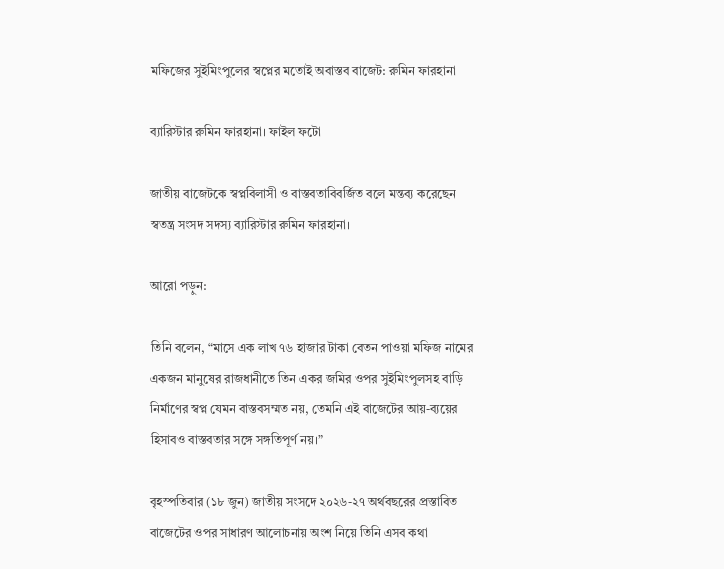মফিজের সুইমিংপুলের স্বপ্নের মতোই অবাস্তব বাজেট: রুমিন ফারহানা

ব্যারিস্টার রুমিন ফারহানা। ফাইল ফটো

জাতীয় বাজেটকে স্বপ্নবিলাসী ও বাস্তবতাবিবর্জিত বলে মন্তব্য করেছেন স্বতন্ত্র সংসদ সদস্য ব্যারিস্টার রুমিন ফারহানা।

আরো পড়ুন:

তিনি বলেন, “মাসে এক লাখ ৭৬ হাজার টাকা বেতন পাওয়া মফিজ নামের একজন মানুষের রাজধানীতে তিন একর জমির ওপর সুইমিংপুলসহ বাড়ি নির্মাণের স্বপ্ন যেমন বাস্তবসম্মত নয়, তেমনি এই বাজেটের আয়-ব্যয়ের হিসাবও বাস্তবতার সঙ্গে সঙ্গতিপূর্ণ নয়।”

বৃহস্পতিবার (১৮ জুন) জাতীয় সংসদে ২০২৬-২৭ অর্থবছরের প্রস্তাবিত বাজেটের ওপর সাধারণ আলোচনায় অংশ নিয়ে তিনি এসব কথা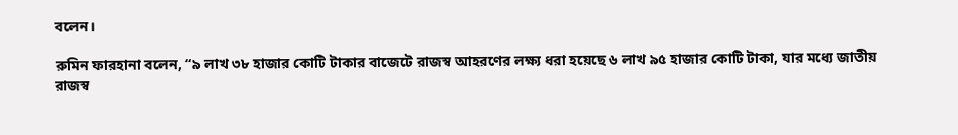বলেন।

রুমিন ফারহানা বলেন, “৯ লাখ ৩৮ হাজার কোটি টাকার বাজেটে রাজস্ব আহরণের লক্ষ্য ধরা হয়েছে ৬ লাখ ৯৫ হাজার কোটি টাকা, যার মধ্যে জাতীয় রাজস্ব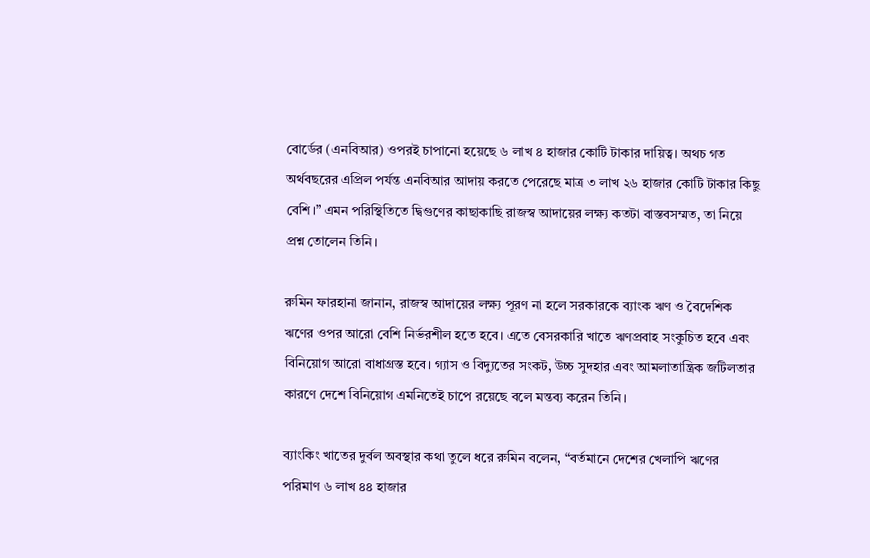বোর্ডের (এনবিআর) ওপরই চাপানো হয়েছে ৬ লাখ ৪ হাজার কোটি টাকার দায়িত্ব। অথচ গত অর্থবছরের এপ্রিল পর্যন্ত এনবিআর আদায় করতে পেরেছে মাত্র ৩ লাখ ২৬ হাজার কোটি টাকার কিছু বেশি।” এমন পরিস্থিতিতে দ্বিগুণের কাছাকাছি রাজস্ব আদায়ের লক্ষ্য কতটা বাস্তবসম্মত, তা নিয়ে প্রশ্ন তোলেন তিনি।

রুমিন ফারহানা জানান, রাজস্ব আদায়ের লক্ষ্য পূরণ না হলে সরকারকে ব্যাংক ঋণ ও বৈদেশিক ঋণের ওপর আরো বেশি নির্ভরশীল হতে হবে। এতে বেসরকারি খাতে ঋণপ্রবাহ সংকুচিত হবে এবং বিনিয়োগ আরো বাধাগ্রস্ত হবে। গ্যাস ও বিদ্যুতের সংকট, উচ্চ সুদহার এবং আমলাতান্ত্রিক জটিলতার কারণে দেশে বিনিয়োগ এমনিতেই চাপে রয়েছে বলে মন্তব্য করেন তিনি।

ব্যাংকিং খাতের দুর্বল অবস্থার কথা তুলে ধরে রুমিন বলেন, “বর্তমানে দেশের খেলাপি ঋণের পরিমাণ ৬ লাখ ৪৪ হাজার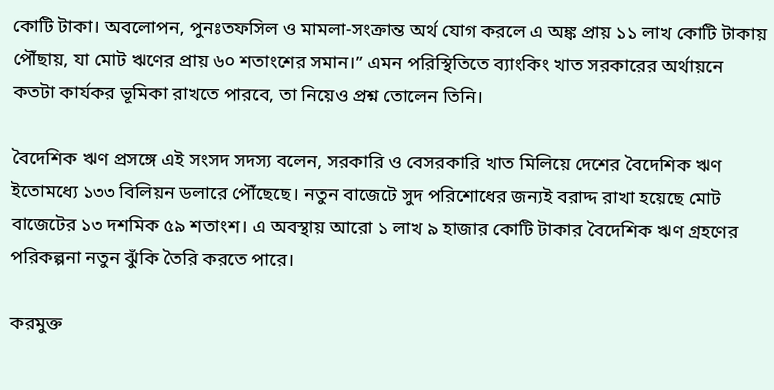কোটি টাকা। অবলোপন, পুনঃতফসিল ও মামলা-সংক্রান্ত অর্থ যোগ করলে এ অঙ্ক প্রায় ১১ লাখ কোটি টাকায় পৌঁছায়, যা মোট ঋণের প্রায় ৬০ শতাংশের সমান।” এমন পরিস্থিতিতে ব্যাংকিং খাত সরকারের অর্থায়নে কতটা কার্যকর ভূমিকা রাখতে পারবে, তা নিয়েও প্রশ্ন তোলেন তিনি।

বৈদেশিক ঋণ প্রসঙ্গে এই সংসদ সদস্য বলেন, সরকারি ও বেসরকারি খাত মিলিয়ে দেশের বৈদেশিক ঋণ ইতোমধ্যে ১৩৩ বিলিয়ন ডলারে পৌঁছেছে। নতুন বাজেটে সুদ পরিশোধের জন্যই বরাদ্দ রাখা হয়েছে মোট বাজেটের ১৩ দশমিক ৫৯ শতাংশ। এ অবস্থায় আরো ১ লাখ ৯ হাজার কোটি টাকার বৈদেশিক ঋণ গ্রহণের পরিকল্পনা নতুন ঝুঁকি তৈরি করতে পারে।

করমুক্ত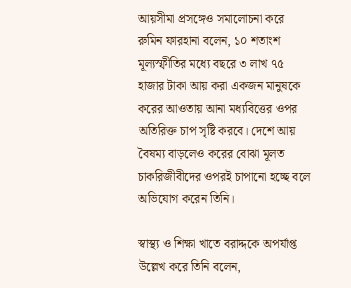আয়সীমা প্রসঙ্গেও সমালোচনা করে রুমিন ফারহানা বলেন, ১০ শতাংশ মূল্যস্ফীতির মধ্যে বছরে ৩ লাখ ৭৫ হাজার টাকা আয় করা একজন মানুষকে করের আওতায় আনা মধ্যবিত্তের ওপর অতিরিক্ত চাপ সৃষ্টি করবে। দেশে আয় বৈষম্য বাড়লেও করের বোঝা মূলত চাকরিজীবীদের ওপরই চাপানো হচ্ছে বলে অভিযোগ করেন তিনি।

স্বাস্থ্য ও শিক্ষা খাতে বরাদ্দকে অপর্যাপ্ত উল্লেখ করে তিনি বলেন,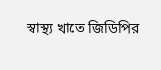স্বাস্থ্য খাতে জিডিপির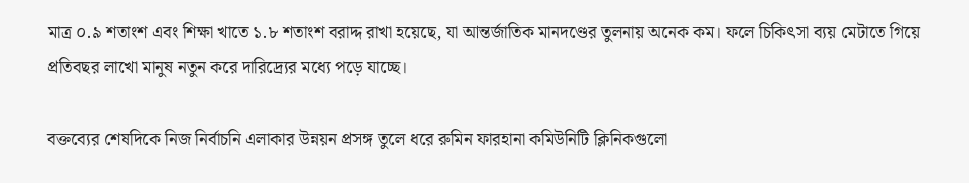মাত্র ০.৯ শতাংশ এবং শিক্ষা খাতে ১.৮ শতাংশ বরাদ্দ রাখা হয়েছে, যা আন্তর্জাতিক মানদণ্ডের তুলনায় অনেক কম। ফলে চিকিৎসা ব্যয় মেটাতে গিয়ে প্রতিবছর লাখো মানুষ নতুন করে দারিদ্র্যের মধ্যে পড়ে যাচ্ছে।

বক্তব্যের শেষদিকে নিজ নির্বাচনি এলাকার উন্নয়ন প্রসঙ্গ তুলে ধরে রুমিন ফারহানা কমিউনিটি ক্লিনিকগুলো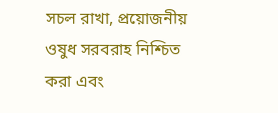সচল রাখা, প্রয়োজনীয় ওষুধ সরবরাহ নিশ্চিত করা এবং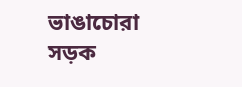ভাঙাচোরা সড়ক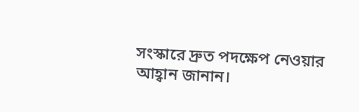সংস্কারে দ্রুত পদক্ষেপ নেওয়ার আহ্বান জানান।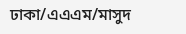ঢাকা/এএএম/মাসুদ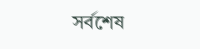সর্বশেষ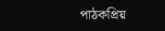পাঠকপ্রিয়